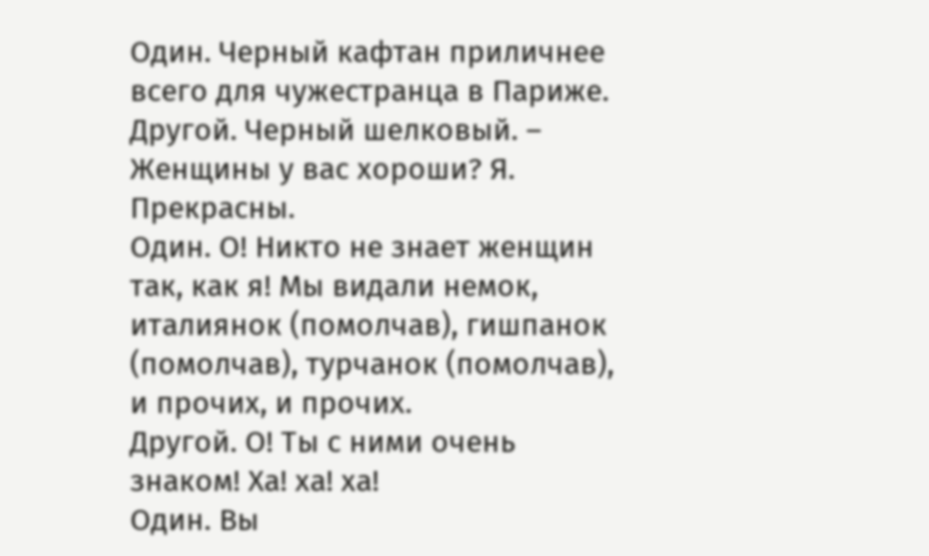Один. Черный кафтан приличнее всего для чужестранца в Париже.
Другой. Черный шелковый. – Женщины у вас хороши? Я. Прекрасны.
Один. О! Никто не знает женщин так, как я! Мы видали немок, италиянок (помолчав), гишпанок (помолчав), турчанок (помолчав), и прочих, и прочих.
Другой. О! Ты с ними очень знаком! Ха! ха! ха!
Один. Вы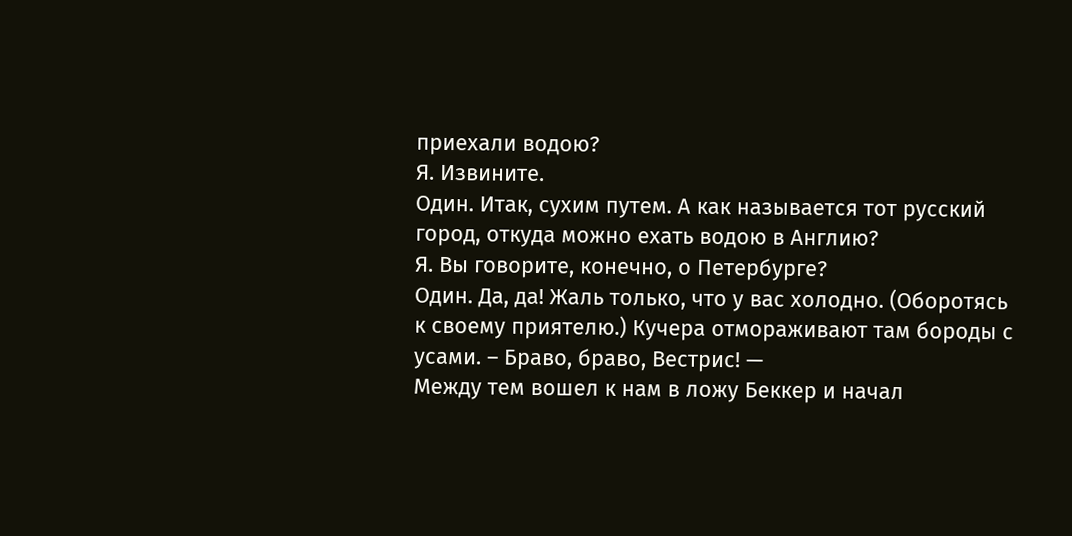приехали водою?
Я. Извините.
Один. Итак, сухим путем. А как называется тот русский город, откуда можно ехать водою в Англию?
Я. Вы говорите, конечно, о Петербурге?
Один. Да, да! Жаль только, что у вас холодно. (Оборотясь к своему приятелю.) Кучера отмораживают там бороды с усами. – Браво, браво, Вестрис! —
Между тем вошел к нам в ложу Беккер и начал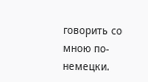говорить со мною по-немецки.